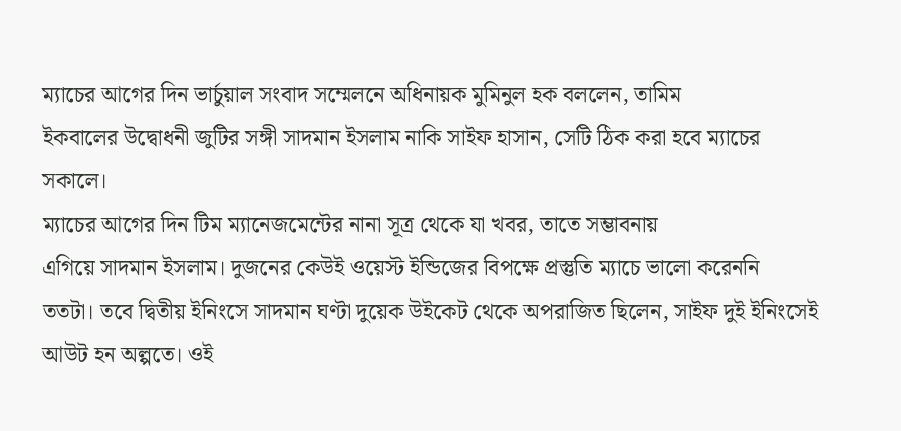ম্যাচের আগের দিন ভার্চুয়াল সংবাদ সম্মেলনে অধিনায়ক মুমিনুল হক বললেন, তামিম
ইকবালের উদ্বোধনী জুটির সঙ্গী সাদমান ইসলাম নাকি সাইফ হাসান, সেটি ঠিক করা হবে ম্যাচের
সকালে।
ম্যাচের আগের দিন টিম ম্যানেজমেন্টের নানা সূত্র থেকে যা খবর, তাতে সম্ভাবনায়
এগিয়ে সাদমান ইসলাম। দুজনের কেউই ওয়েস্ট ইন্ডিজের বিপক্ষে প্রস্তুতি ম্যাচে ভালো করেননি
ততটা। তবে দ্বিতীয় ইনিংসে সাদমান ঘণ্টা দুয়েক উইকেট থেকে অপরাজিত ছিলেন, সাইফ দুই ইনিংসেই
আউট হন অল্পতে। ওই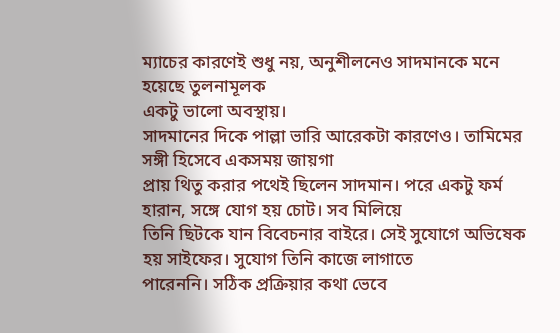ম্যাচের কারণেই শুধু নয়, অনুশীলনেও সাদমানকে মনে হয়েছে তুলনামূলক
একটু ভালো অবস্থায়।
সাদমানের দিকে পাল্লা ভারি আরেকটা কারণেও। তামিমের সঙ্গী হিসেবে একসময় জায়গা
প্রায় থিতু করার পথেই ছিলেন সাদমান। পরে একটু ফর্ম হারান, সঙ্গে যোগ হয় চোট। সব মিলিয়ে
তিনি ছিটকে যান বিবেচনার বাইরে। সেই সুযোগে অভিষেক হয় সাইফের। সুযোগ তিনি কাজে লাগাতে
পারেননি। সঠিক প্রক্রিয়ার কথা ভেবে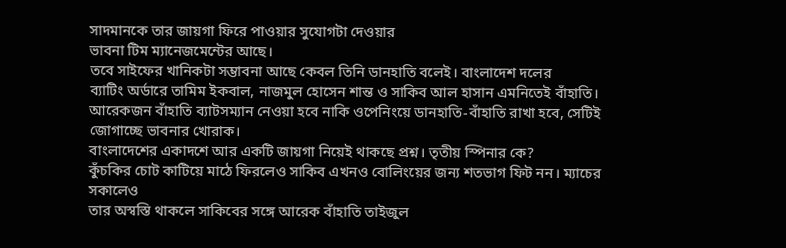সাদমানকে তার জায়গা ফিরে পাওয়ার সুযোগটা দেওয়ার
ভাবনা টিম ম্যানেজমেন্টের আছে।
তবে সাইফের খানিকটা সম্ভাবনা আছে কেবল তিনি ডানহাতি বলেই। বাংলাদেশ দলের
ব্যাটিং অর্ডারে তামিম ইকবাল, নাজমুল হোসেন শান্ত ও সাকিব আল হাসান এমনিতেই বাঁহাতি।
আরেকজন বাঁহাতি ব্যাটসম্যান নেওয়া হবে নাকি ওপেনিংয়ে ডানহাতি-বাঁহাতি রাখা হবে, সেটিই
জোগাচ্ছে ভাবনার খোরাক।
বাংলাদেশের একাদশে আর একটি জায়গা নিয়েই থাকছে প্রশ্ন। তৃতীয় স্পিনার কে?
কুঁচকির চোট কাটিয়ে মাঠে ফিরলেও সাকিব এখনও বোলিংয়ের জন্য শতভাগ ফিট নন। ম্যাচের সকালেও
তার অস্বস্তি থাকলে সাকিবের সঙ্গে আরেক বাঁহাতি তাইজুল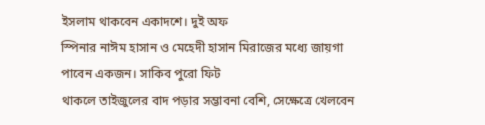ইসলাম থাকবেন একাদশে। দুই অফ
স্পিনার নাঈম হাসান ও মেহেদী হাসান মিরাজের মধ্যে জায়গা পাবেন একজন। সাকিব পুরো ফিট
থাকলে তাইজুলের বাদ পড়ার সম্ভাবনা বেশি, সেক্ষেত্রে খেলবেন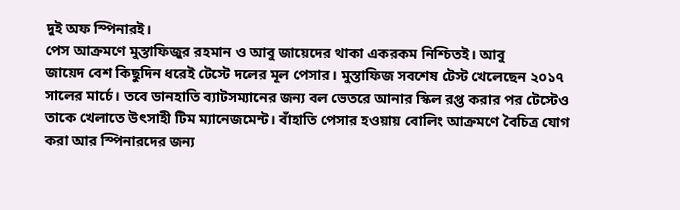দুই অফ স্পিনারই।
পেস আক্রমণে মুস্তাফিজুর রহমান ও আবু জায়েদের থাকা একরকম নিশ্চিতই। আবু
জায়েদ বেশ কিছুদিন ধরেই টেস্টে দলের মূল পেসার। মুস্তাফিজ সবশেষ টেস্ট খেলেছেন ২০১৭
সালের মার্চে। তবে ডানহাতি ব্যাটসম্যানের জন্য বল ভেতরে আনার স্কিল রপ্ত করার পর টেস্টেও
তাকে খেলাতে উৎসাহী টিম ম্যানেজমেন্ট। বাঁহাতি পেসার হওয়ায় বোলিং আক্রমণে বৈচিত্র যোগ
করা আর স্পিনারদের জন্য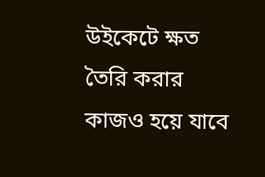উইকেটে ক্ষত তৈরি করার কাজও হয়ে যাবে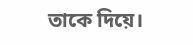তাকে দিয়ে।